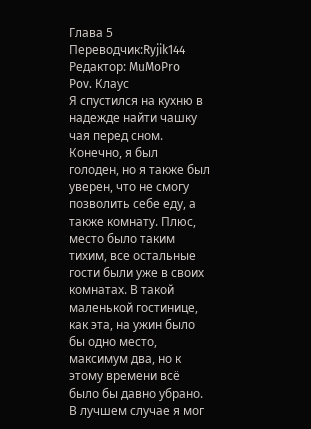Глава 5
Переводчик:Ryjik144
Редактор: MuMoPro
Pov. Клаус
Я спустился на кухню в надежде найти чашку чая перед сном.
Конечно, я был голоден, но я также был уверен, что не смогу позволить себе еду, а также комнату. Плюс, место было таким тихим, все остальные гости были уже в своих комнатах. В такой маленькой гостинице, как эта, на ужин было бы одно место, максимум два, но к этому времени всё было бы давно убрано. В лучшем случае я мог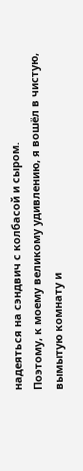надеяться на сэндвич с колбасой и сыром.
Поэтому, к моему великому удивлению, я вошёл в чистую, вымытую комнату и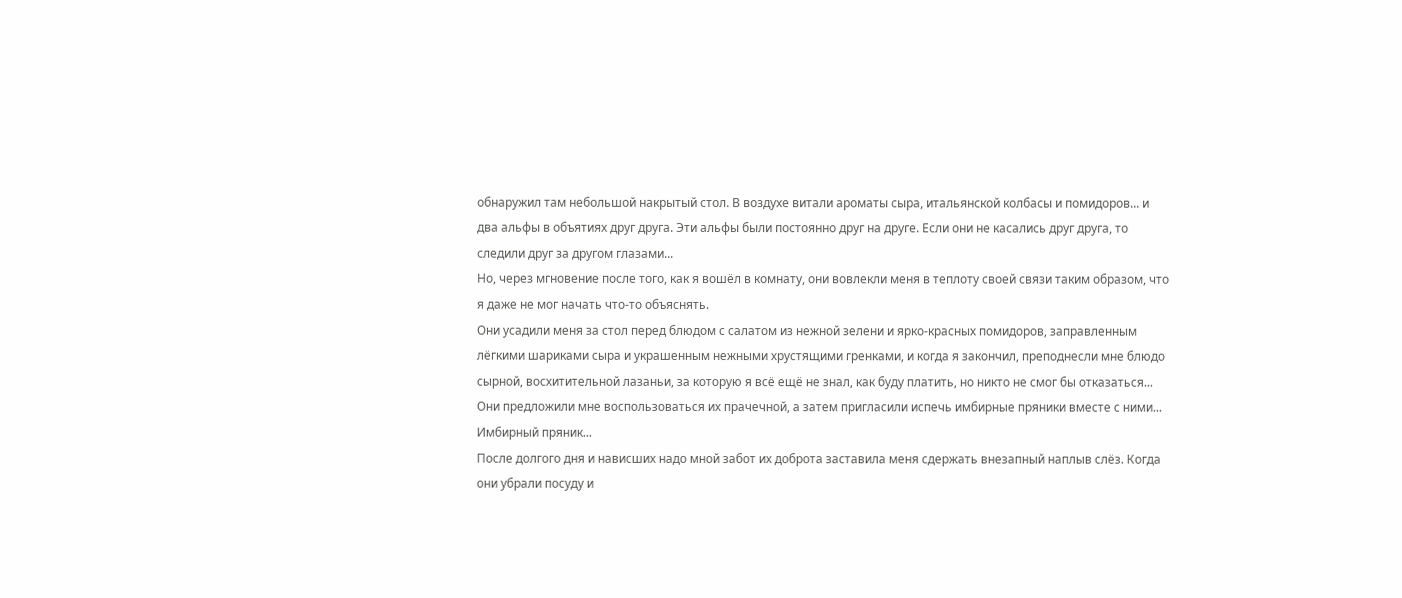обнаружил там небольшой накрытый стол. В воздухе витали ароматы сыра, итальянской колбасы и помидоров... и два альфы в объятиях друг друга. Эти альфы были постоянно друг на друге. Если они не касались друг друга, то следили друг за другом глазами...
Но, через мгновение после того, как я вошёл в комнату, они вовлекли меня в теплоту своей связи таким образом, что я даже не мог начать что-то объяснять.
Они усадили меня за стол перед блюдом с салатом из нежной зелени и ярко-красных помидоров, заправленным лёгкими шариками сыра и украшенным нежными хрустящими гренками, и когда я закончил, преподнесли мне блюдо сырной, восхитительной лазаньи, за которую я всё ещё не знал, как буду платить, но никто не смог бы отказаться...
Они предложили мне воспользоваться их прачечной, а затем пригласили испечь имбирные пряники вместе с ними...
Имбирный пряник...
После долгого дня и нависших надо мной забот их доброта заставила меня сдержать внезапный наплыв слёз. Когда они убрали посуду и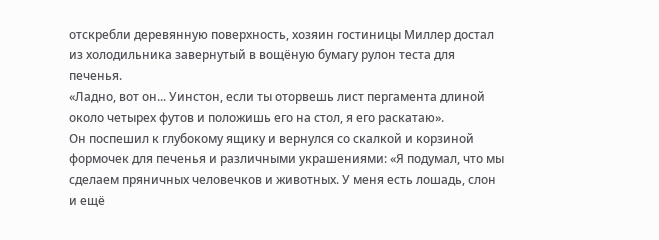отскребли деревянную поверхность, хозяин гостиницы Миллер достал из холодильника завернутый в вощёную бумагу рулон теста для печенья.
«Ладно, вот он... Уинстон, если ты оторвешь лист пергамента длиной около четырех футов и положишь его на стол, я его раскатаю».
Он поспешил к глубокому ящику и вернулся со скалкой и корзиной формочек для печенья и различными украшениями: «Я подумал, что мы сделаем пряничных человечков и животных. У меня есть лошадь, слон и ещё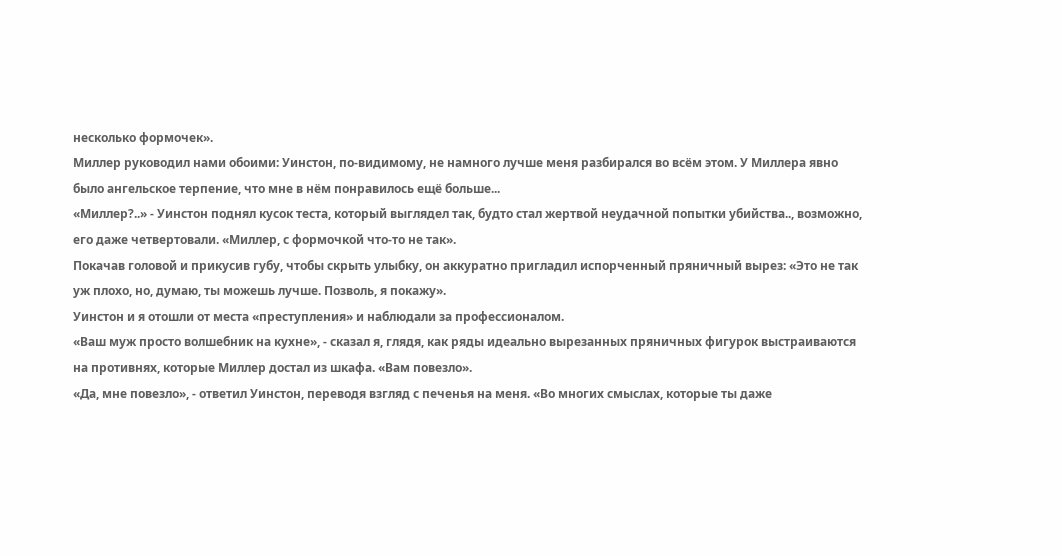несколько формочек».
Миллер руководил нами обоими: Уинстон, по-видимому, не намного лучше меня разбирался во всём этом. У Миллера явно было ангельское терпение, что мне в нём понравилось ещё больше...
«Миллер?..» - Уинстон поднял кусок теста, который выглядел так, будто стал жертвой неудачной попытки убийства.., возможно, его даже четвертовали. «Миллер, с формочкой что-то не так».
Покачав головой и прикусив губу, чтобы скрыть улыбку, он аккуратно пригладил испорченный пряничный вырез: «Это не так уж плохо, но, думаю, ты можешь лучше. Позволь, я покажу».
Уинстон и я отошли от места «преступления» и наблюдали за профессионалом.
«Ваш муж просто волшебник на кухне», - сказал я, глядя, как ряды идеально вырезанных пряничных фигурок выстраиваются на противнях, которые Миллер достал из шкафа. «Вам повезло».
«Да, мне повезло», - ответил Уинстон, переводя взгляд с печенья на меня. «Во многих смыслах, которые ты даже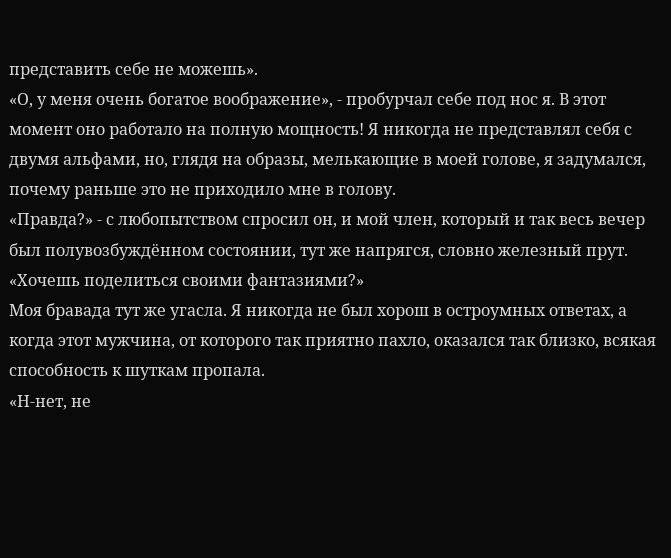представить себе не можешь».
«О, у меня очень богатое воображение», - пробурчал себе под нос я. В этот момент оно работало на полную мощность! Я никогда не представлял себя с двумя альфами, но, глядя на образы, мелькающие в моей голове, я задумался, почему раньше это не приходило мне в голову.
«Правда?» - с любопытством спросил он, и мой член, который и так весь вечер был полувозбуждённом состоянии, тут же напрягся, словно железный прут. «Хочешь поделиться своими фантазиями?»
Моя бравада тут же угасла. Я никогда не был хорош в остроумных ответах, а когда этот мужчина, от которого так приятно пахло, оказался так близко, всякая способность к шуткам пропала.
«Н-нет, не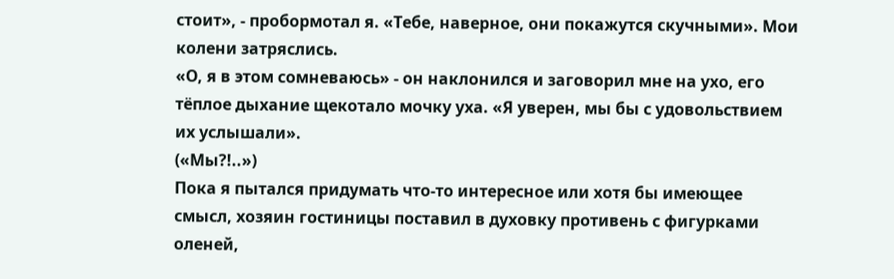стоит», - пробормотал я. «Тебе, наверное, они покажутся скучными». Мои колени затряслись.
«О, я в этом сомневаюсь» - он наклонился и заговорил мне на ухо, его тёплое дыхание щекотало мочку уха. «Я уверен, мы бы с удовольствием их услышали».
(«Мы?!..»)
Пока я пытался придумать что-то интересное или хотя бы имеющее смысл, хозяин гостиницы поставил в духовку противень с фигурками оленей,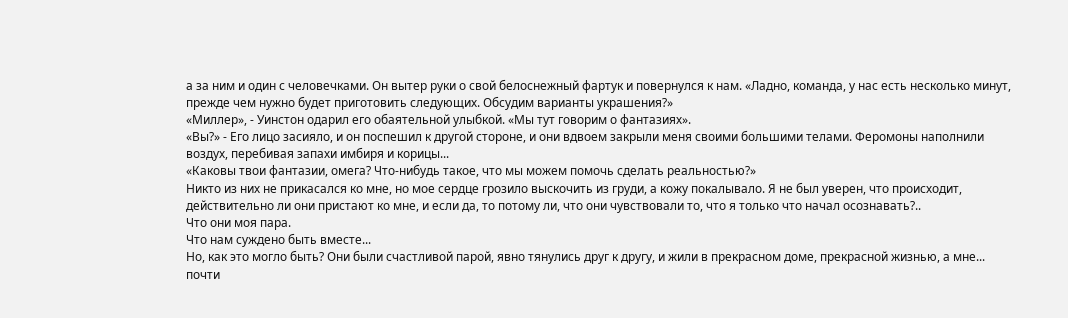а за ним и один с человечками. Он вытер руки о свой белоснежный фартук и повернулся к нам. «Ладно, команда, у нас есть несколько минут, прежде чем нужно будет приготовить следующих. Обсудим варианты украшения?»
«Миллер», - Уинстон одарил его обаятельной улыбкой. «Мы тут говорим о фантазиях».
«Вы?» - Его лицо засияло, и он поспешил к другой стороне, и они вдвоем закрыли меня своими большими телами. Феромоны наполнили воздух, перебивая запахи имбиря и корицы...
«Каковы твои фантазии, омега? Что-нибудь такое, что мы можем помочь сделать реальностью?»
Никто из них не прикасался ко мне, но мое сердце грозило выскочить из груди, а кожу покалывало. Я не был уверен, что происходит, действительно ли они пристают ко мне, и если да, то потому ли, что они чувствовали то, что я только что начал осознавать?..
Что они моя пара.
Что нам суждено быть вместе...
Но, как это могло быть? Они были счастливой парой, явно тянулись друг к другу, и жили в прекрасном доме, прекрасной жизнью, а мне... почти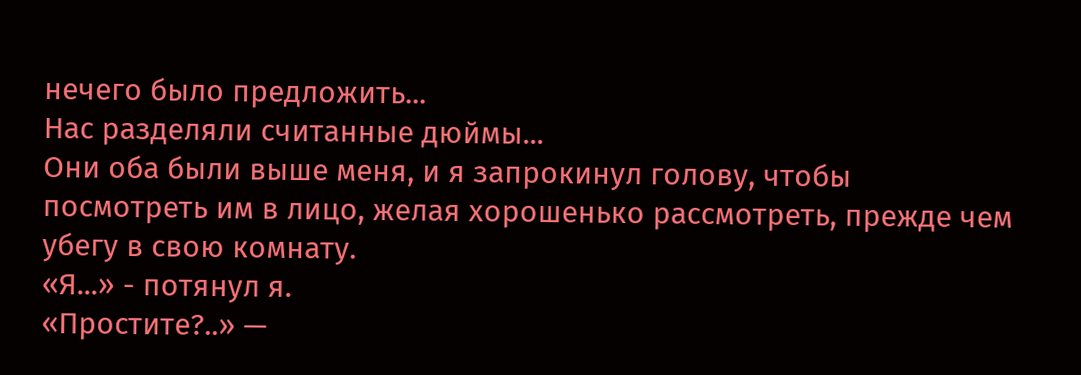нечего было предложить...
Нас разделяли считанные дюймы...
Они оба были выше меня, и я запрокинул голову, чтобы посмотреть им в лицо, желая хорошенько рассмотреть, прежде чем убегу в свою комнату.
«Я...» - потянул я.
«Простите?..» —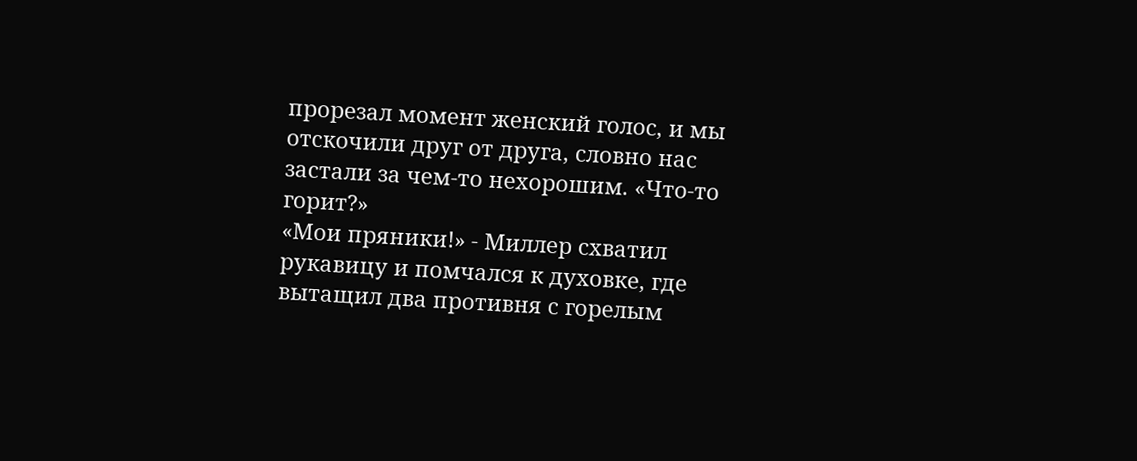прорезал момент женский голос, и мы отскочили друг от друга, словно нас застали за чем-то нехорошим. «Что-то горит?»
«Мои пряники!» - Миллер схватил рукавицу и помчался к духовке, где вытащил два противня с горелым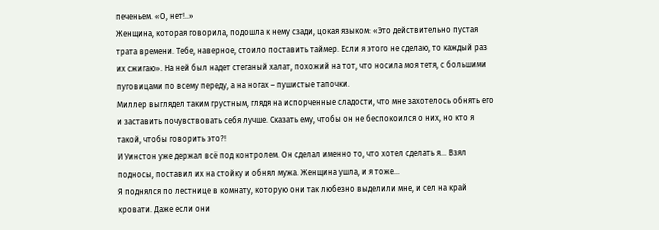печеньем. «О, нет!..»
Женщина, которая говорила, подошла к нему сзади, цокая языком: «Это действительно пустая трата времени. Тебе, наверное, стоило поставить таймер. Если я этого не сделаю, то каждый раз их сжигаю». На ней был надет стеганый халат, похожий на тот, что носила моя тетя, с большими пуговицами по всему переду, а на ногах – пушистые тапочки.
Миллер выглядел таким грустным, глядя на испорченные сладости, что мне захотелось обнять его и заставить почувствовать себя лучше. Сказать ему, чтобы он не беспокоился о них, но кто я такой, чтобы говорить это?!
И Уинстон уже держал всё под контролем. Он сделал именно то, что хотел сделать я... Взял подносы, поставил их на стойку и обнял мужа. Женщина ушла, и я тоже...
Я поднялся по лестнице в комнату, которую они так любезно выделили мне, и сел на край кровати. Даже если они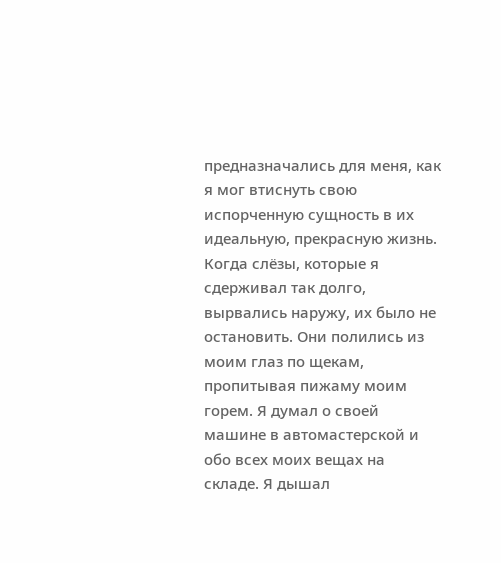предназначались для меня, как я мог втиснуть свою испорченную сущность в их идеальную, прекрасную жизнь.
Когда слёзы, которые я сдерживал так долго, вырвались наружу, их было не остановить. Они полились из моим глаз по щекам, пропитывая пижаму моим горем. Я думал о своей машине в автомастерской и обо всех моих вещах на складе. Я дышал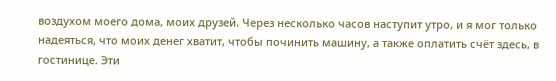воздухом моего дома, моих друзей. Через несколько часов наступит утро, и я мог только надеяться, что моих денег хватит, чтобы починить машину, а также оплатить счёт здесь, в гостинице. Эти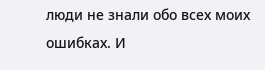люди не знали обо всех моих ошибках. И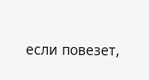если повезет,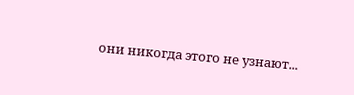они никогда этого не узнают...